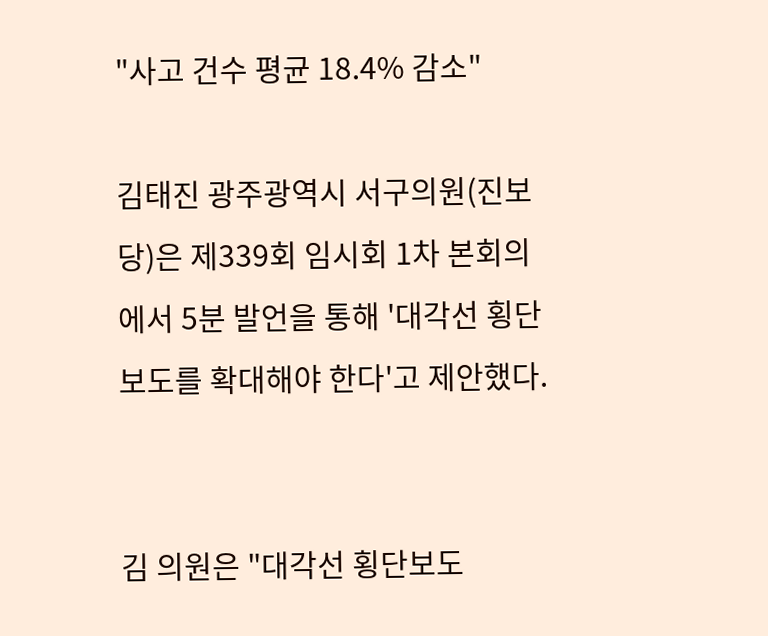"사고 건수 평균 18.4% 감소"

김태진 광주광역시 서구의원(진보당)은 제339회 임시회 1차 본회의에서 5분 발언을 통해 '대각선 횡단보도를 확대해야 한다'고 제안했다.


김 의원은 "대각선 횡단보도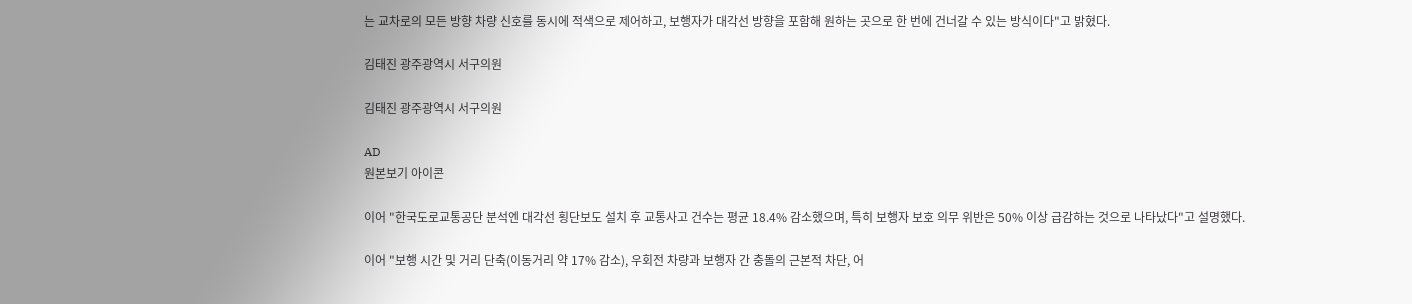는 교차로의 모든 방향 차량 신호를 동시에 적색으로 제어하고, 보행자가 대각선 방향을 포함해 원하는 곳으로 한 번에 건너갈 수 있는 방식이다"고 밝혔다.

김태진 광주광역시 서구의원

김태진 광주광역시 서구의원

AD
원본보기 아이콘

이어 "한국도로교통공단 분석엔 대각선 횡단보도 설치 후 교통사고 건수는 평균 18.4% 감소했으며, 특히 보행자 보호 의무 위반은 50% 이상 급감하는 것으로 나타났다"고 설명했다.

이어 "보행 시간 및 거리 단축(이동거리 약 17% 감소), 우회전 차량과 보행자 간 충돌의 근본적 차단, 어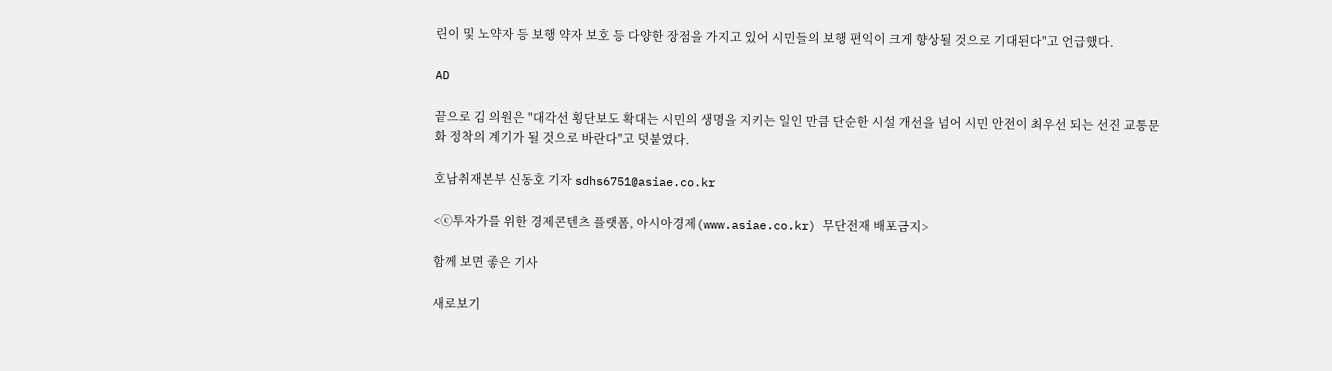린이 및 노약자 등 보행 약자 보호 등 다양한 장점을 가지고 있어 시민들의 보행 편익이 크게 향상될 것으로 기대된다"고 언급했다.

AD

끝으로 김 의원은 "대각선 횡단보도 확대는 시민의 생명을 지키는 일인 만큼 단순한 시설 개선을 넘어 시민 안전이 최우선 되는 선진 교통문화 정착의 계기가 될 것으로 바란다"고 덧붙였다.

호남취재본부 신동호 기자 sdhs6751@asiae.co.kr

<ⓒ투자가를 위한 경제콘텐츠 플랫폼, 아시아경제(www.asiae.co.kr) 무단전재 배포금지>

함께 보면 좋은 기사

새로보기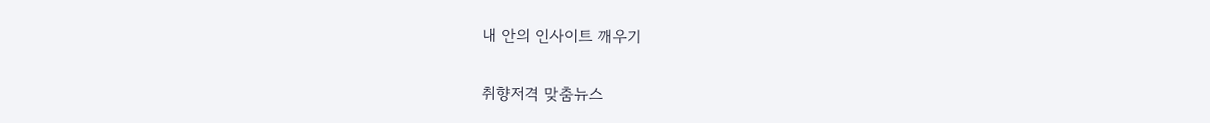내 안의 인사이트 깨우기

취향저격 맞춤뉴스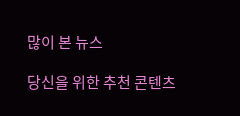많이 본 뉴스

당신을 위한 추천 콘텐츠